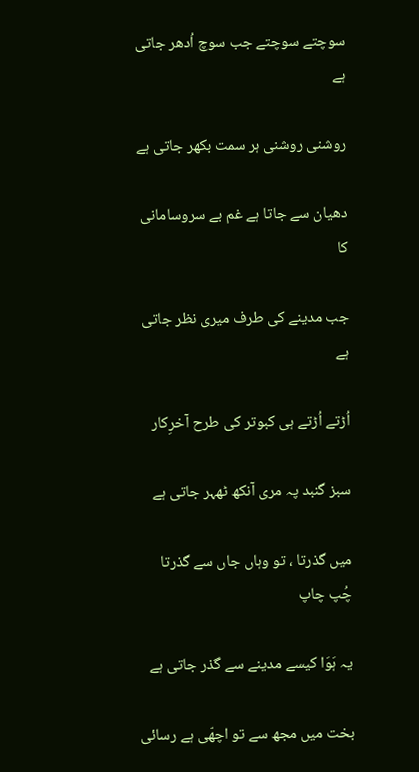سوچتے سوچتے جب سوچ اُدھر جاتی ہے

روشنی روشنی ہر سمت بکھر جاتی ہے

دھیان سے جاتا ہے غم بے سروسامانی کا

جب مدینے کی طرف میری نظر جاتی ہے

اُڑتے اُڑتے ہی کبوتر کی طرح آخرِکار

سبز گنبد پہ مری آنکھ ٹھہر جاتی ہے

میں گذرتا ، تو وہاں جاں سے گذرتا چُپ چاپ

یہ ہَوَا کیسے مدینے سے گذر جاتی ہے

بخت میں مجھ سے تو اچھّی ہے رسائی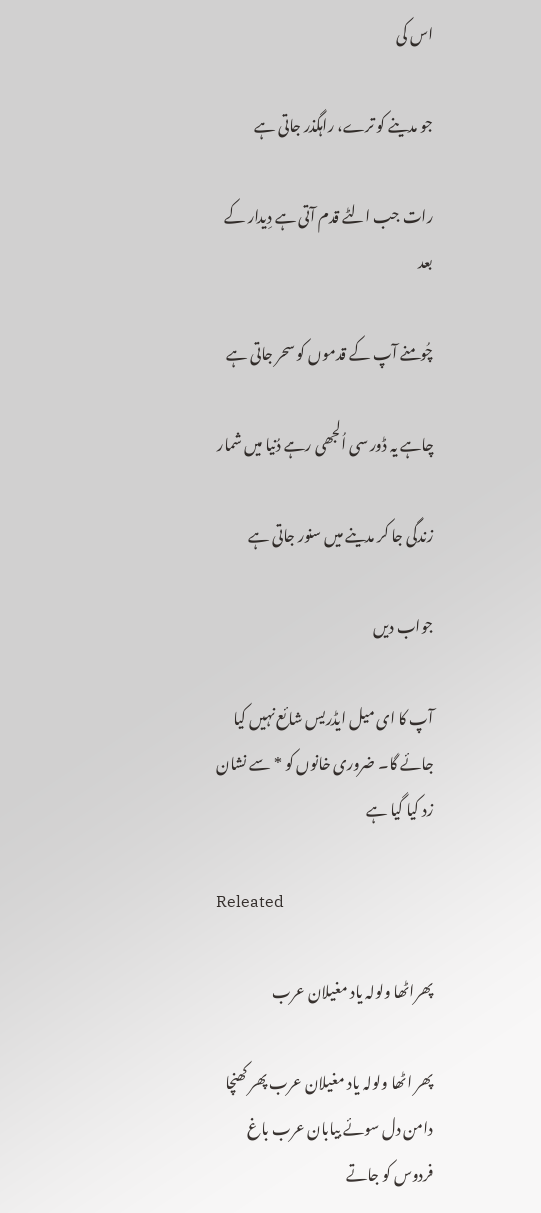اس کی

جو مدینے کو ترے، راہگذر جاتی ہے

رات جب الٹے قدم آتی ہے دِیدار کے بعد

چُومنے آپ کے قدموں کو سحر جاتی ہے

چاہے یہ ڈور سی اُلجھی رہے دُنیا میں شمار

زندگی جا کر مدینے میں سنور جاتی ہے

جواب دیں

آپ کا ای میل ایڈریس شائع نہیں کیا جائے گا۔ ضروری خانوں کو * سے نشان زد کیا گیا ہے

Releated

پھراٹھا ولولہ یاد مغیلان عرب

پھر اٹھا ولولہ یاد مغیلان عرب پھر کھنچا دامن دل سوئے بیابان عرب باغ فردوس کو جاتے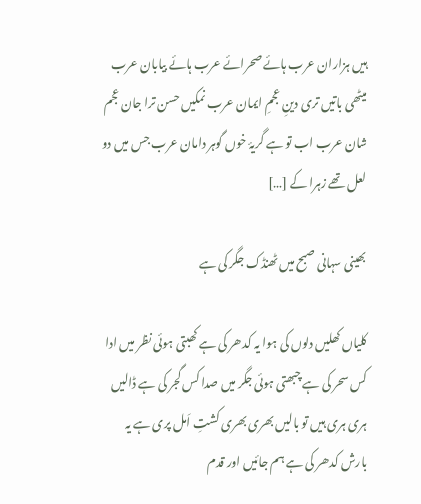ہیں ہزاران عرب ہائے صحرائے عرب ہائے بیابان عرب میٹھی باتیں تری دینِ عجمِ ایمان عرب نمکیں حسن ترا جان عجم شان عرب اب تو ہے گریۂ خوں گوہر دامان عرب جس میں دو لعل تھے زہرا کے […]

بھینی سہانی صبح میں ٹھنڈک جگر کی ہے

کلیاں کھلیں دلوں کی ہوا یہ کدھر کی ہے کھبتی ہوئی نظر میں ادا کس سحر کی ہے چبھتی ہوئی جگر میں صدا کس گجر کی ہے ڈالیں ہری ہری ہیں تو بالیں بھری بھری کشتِ اَمل پری ہے یہ بارش کدھر کی ہے ہم جائیں اور قدم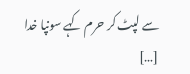سے لپٹ کر حرم کہے سونپا خدا […]